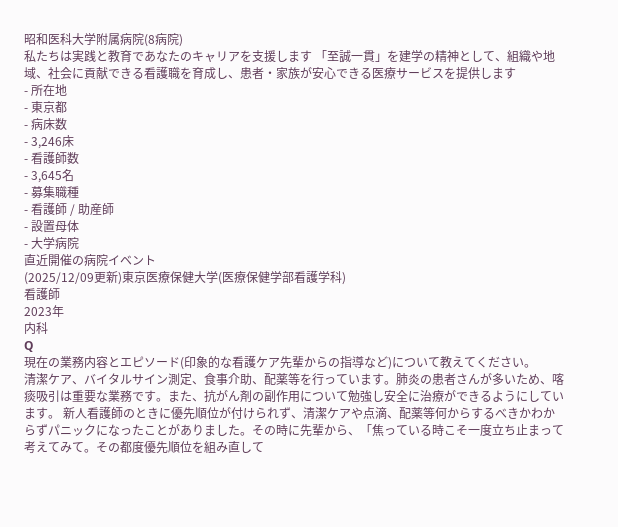昭和医科大学附属病院(8病院)
私たちは実践と教育であなたのキャリアを支援します 「至誠一貫」を建学の精神として、組織や地域、社会に貢献できる看護職を育成し、患者・家族が安心できる医療サービスを提供します
- 所在地
- 東京都
- 病床数
- 3,246床
- 看護師数
- 3,645名
- 募集職種
- 看護師 / 助産師
- 設置母体
- 大学病院
直近開催の病院イベント
(2025/12/09更新)東京医療保健大学(医療保健学部看護学科)
看護師
2023年
内科
Q
現在の業務内容とエピソード(印象的な看護ケア先輩からの指導など)について教えてください。
清潔ケア、バイタルサイン測定、食事介助、配薬等を行っています。肺炎の患者さんが多いため、喀痰吸引は重要な業務です。また、抗がん剤の副作用について勉強し安全に治療ができるようにしています。 新人看護師のときに優先順位が付けられず、清潔ケアや点滴、配薬等何からするべきかわからずパニックになったことがありました。その時に先輩から、「焦っている時こそ一度立ち止まって考えてみて。その都度優先順位を組み直して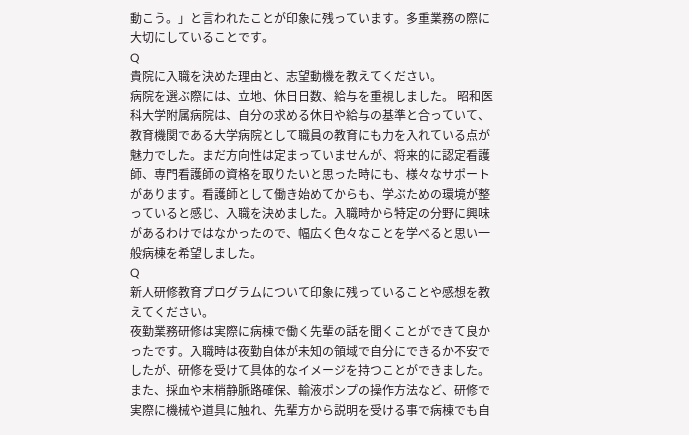動こう。」と言われたことが印象に残っています。多重業務の際に大切にしていることです。
Q
貴院に入職を決めた理由と、志望動機を教えてください。
病院を選ぶ際には、立地、休日日数、給与を重視しました。 昭和医科大学附属病院は、自分の求める休日や給与の基準と合っていて、教育機関である大学病院として職員の教育にも力を入れている点が魅力でした。まだ方向性は定まっていませんが、将来的に認定看護師、専門看護師の資格を取りたいと思った時にも、様々なサポートがあります。看護師として働き始めてからも、学ぶための環境が整っていると感じ、入職を決めました。入職時から特定の分野に興味があるわけではなかったので、幅広く色々なことを学べると思い一般病棟を希望しました。
Q
新人研修教育プログラムについて印象に残っていることや感想を教えてください。
夜勤業務研修は実際に病棟で働く先輩の話を聞くことができて良かったです。入職時は夜勤自体が未知の領域で自分にできるか不安でしたが、研修を受けて具体的なイメージを持つことができました。また、採血や末梢静脈路確保、輸液ポンプの操作方法など、研修で実際に機械や道具に触れ、先輩方から説明を受ける事で病棟でも自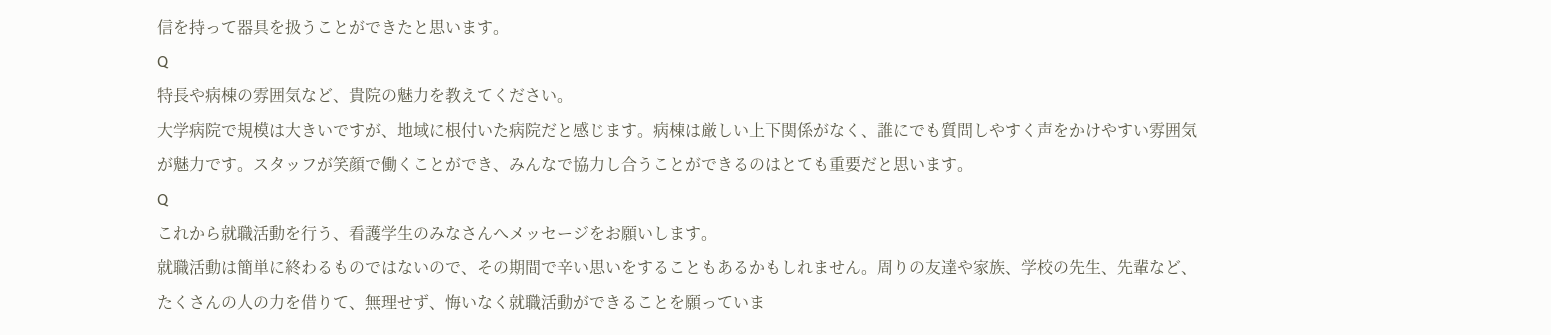信を持って器具を扱うことができたと思います。
Q
特長や病棟の雰囲気など、貴院の魅力を教えてください。
大学病院で規模は大きいですが、地域に根付いた病院だと感じます。病棟は厳しい上下関係がなく、誰にでも質問しやすく声をかけやすい雰囲気が魅力です。スタッフが笑顔で働くことができ、みんなで協力し合うことができるのはとても重要だと思います。
Q
これから就職活動を行う、看護学生のみなさんへメッセージをお願いします。
就職活動は簡単に終わるものではないので、その期間で辛い思いをすることもあるかもしれません。周りの友達や家族、学校の先生、先輩など、たくさんの人の力を借りて、無理せず、悔いなく就職活動ができることを願っていま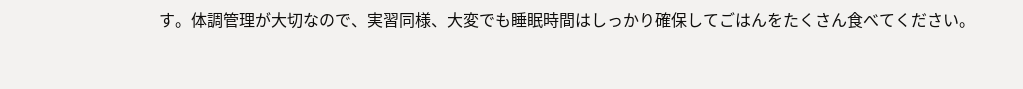す。体調管理が大切なので、実習同様、大変でも睡眠時間はしっかり確保してごはんをたくさん食べてください。